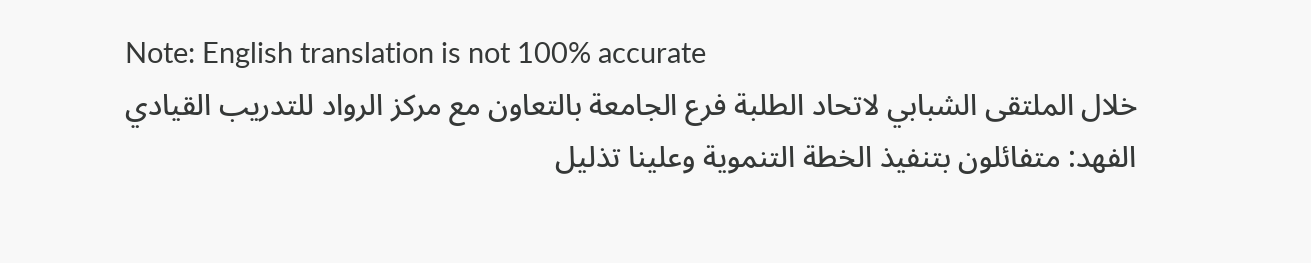Note: English translation is not 100% accurate
خلال الملتقى الشبابي لاتحاد الطلبة فرع الجامعة بالتعاون مع مركز الرواد للتدريب القيادي
الفهد: متفائلون بتنفيذ الخطة التنموية وعلينا تذليل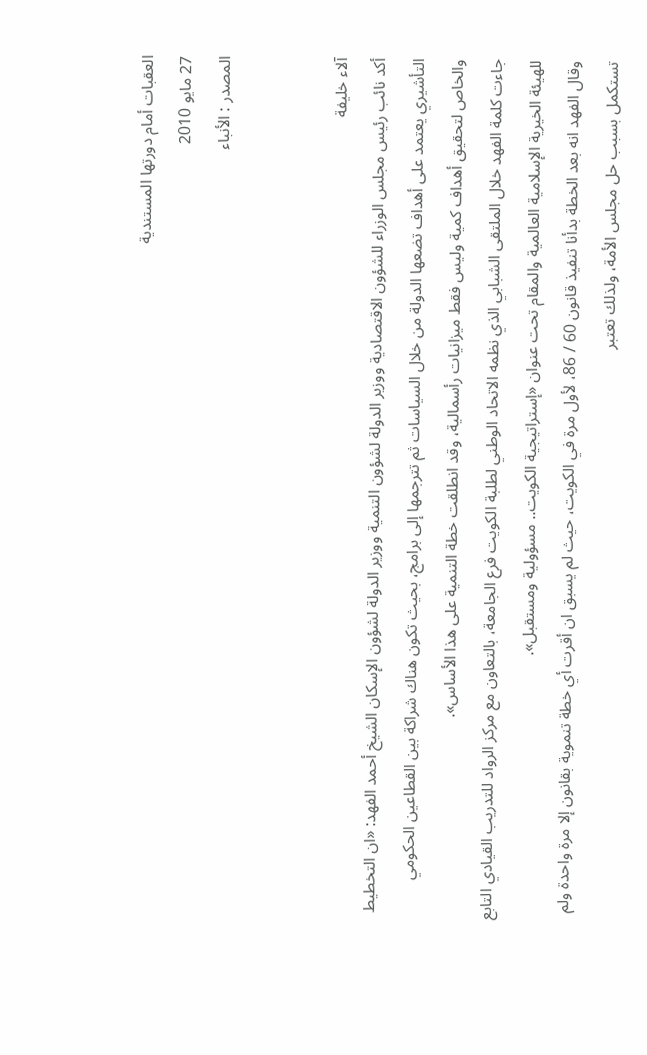العقبات أمام دورتها المستندية
27 مايو 2010
المصدر : الأنباء


آلاء خليفة
أكد نائب رئيس مجلس الوزراء للشؤون الاقتصادية ووزير الدولة لشؤون التنمية ووزير الدولة لشؤون الإسكان الشيخ أحمد الفهد: «ان التخطيط التأشيري يعتمد على أهداف تضعها الدولة من خلال السياسات ثم تترجمها إلى برامج، بحيث تكون هناك شراكة بين القطاعين الحكومي والخاص لتحقيق أهداف كمية وليس فقط ميزانيات رأسمالية، وقد انطلقت خطة التنمية على هذا الأساس».
جاءت كلمة الفهد خلال الملتقى الشبابي الذي نظمه الاتحاد الوطني لطلبة الكويت فرع الجامعة، بالتعاون مع مركز الرواد للتدريب القيادي التابع للهيئة الخيرية الإسلامية العالمية والمقام تحت عنوان «إستراتيجية الكويت.. مسؤولية ومستقبل».
وقال الفهد انه بعد الخطة بدأنا تنفيذ قانون 60 / 86، لأول مرة في الكويت، حيث لم يسبق ان أقرت أي خطة تنموية بقانون إلا مرة واحدة ولم تستكمل بسبب حل مجلس الأمة، ولذلك تعتبر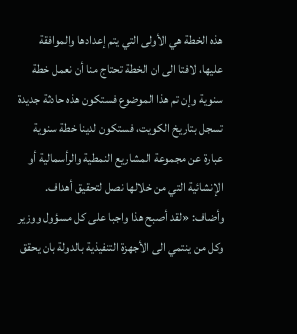هذه الخطة هي الأولى التي يتم إعدادها والموافقة عليها، لافتا الى ان الخطة تحتاج منا أن نعمل خطة سنوية وإن تم هذا الموضوع فستكون هذه حادثة جديدة تسجل بتاريخ الكويت، فستكون لدينا خطة سنوية عبارة عن مجموعة المشاريع النمطية والرأسمالية أو الإنشائية التي من خلالها نصل لتحقيق أهداف.
وأضاف: «لقد أصبح هذا واجبا على كل مسؤول ووزير وكل من ينتمي الى الأجهزة التنفيذية بالدولة بان يحقق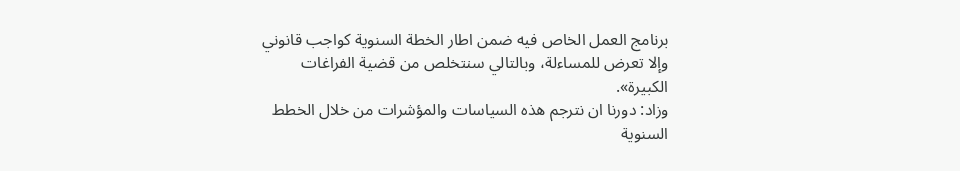برنامج العمل الخاص فيه ضمن اطار الخطة السنوية كواجب قانوني وإلا تعرض للمساءلة، وبالتالي سنتخلص من قضية الفراغات الكبيرة».
وزاد: دورنا ان نترجم هذه السياسات والمؤشرات من خلال الخطط السنوية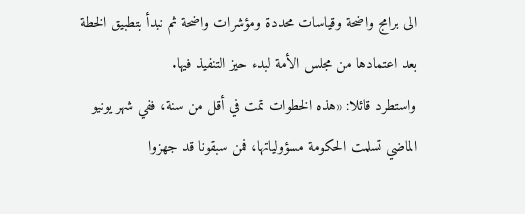الى برامج واضحة وقياسات محددة ومؤشرات واضحة ثم نبدأ بتطبيق الخطة بعد اعتمادها من مجلس الأمة لبدء حيز التنفيذ فيها.
واستطرد قائلا: «هذه الخطوات تمت في أقل من سنة، ففي شهر يونيو الماضي تسلمت الحكومة مسؤولياتها، فمن سبقونا قد جهزوا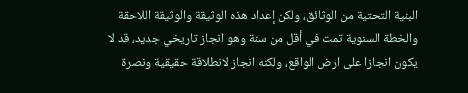البنية التحتية من الوثائق، ولكن إعداد هذه الوثيقة والوثيقة اللاحقة والخطة السنوية تمت في أقل من سنة وهو انجاز تاريخي جديد، قد لا يكون انجازا على ارض الواقع، ولكنه انجاز لانطلاقة حقيقية ونصرة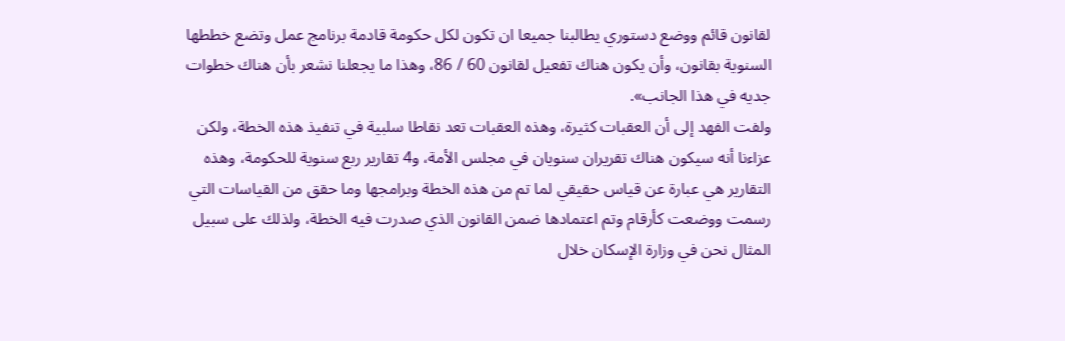لقانون قائم ووضع دستوري يطالبنا جميعا ان تكون لكل حكومة قادمة برنامج عمل وتضع خططها السنوية بقانون، وأن يكون هناك تفعيل لقانون 60 / 86، وهذا ما يجعلنا نشعر بأن هناك خطوات جديه في هذا الجانب».
ولفت الفهد إلى أن العقبات كثيرة، وهذه العقبات تعد نقاطا سلبية في تنفيذ هذه الخطة، ولكن عزاءنا أنه سيكون هناك تقريران سنويان في مجلس الأمة، و4 تقارير ربع سنوية للحكومة، وهذه التقارير هي عبارة عن قياس حقيقي لما تم من هذه الخطة وبرامجها وما حقق من القياسات التي رسمت ووضعت كأرقام وتم اعتمادها ضمن القانون الذي صدرت فيه الخطة، ولذلك على سبيل المثال نحن في وزارة الإسكان خلال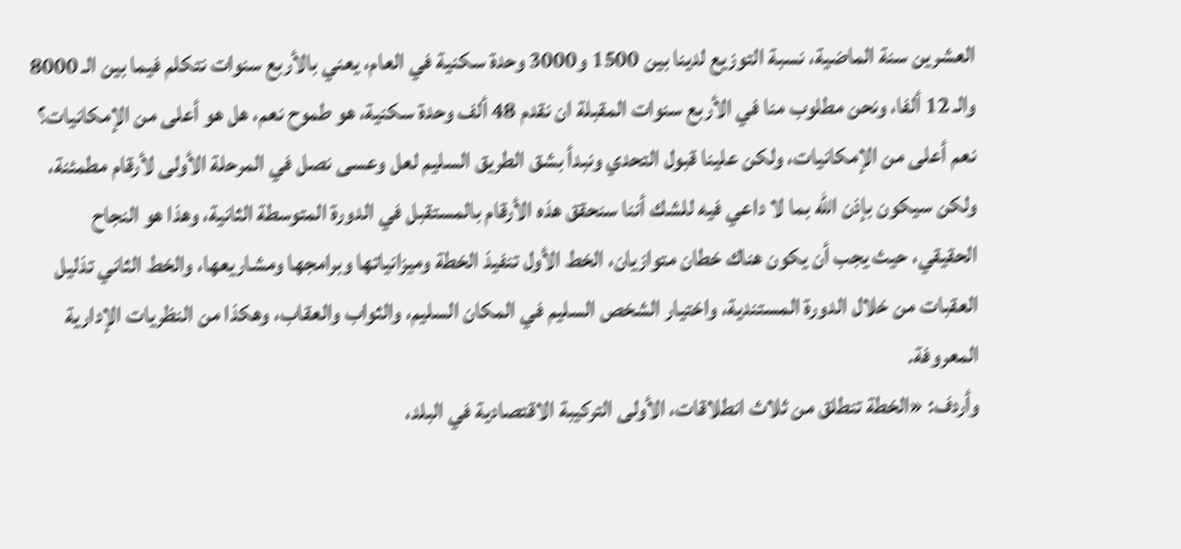العشرين سنة الماضية، نسبة التوزيع لدينا بين 1500 و3000 وحدة سكنية في العام، يعني بالأربع سنوات نتكلم فيما بين الـ 8000 والـ 12 ألفا، ونحن مطلوب منا في الأربع سنوات المقبلة ان نقدم 48 ألف وحدة سكنية، هو طموح نعم، هل هو أعلى من الإمكانيات؟ نعم أعلى من الإمكانيات، ولكن علينا قبول التحدي ونبدأ بشق الطريق السليم لعل وعسى نصل في المرحلة الأولى لأرقام مطمئنة، ولكن سيكون بإذن الله بما لا داعي فيه للشك أننا سنحقق هذه الأرقام بالمستقبل في الدورة المتوسطة الثانية، وهذا هو النجاح الحقيقي، حيث يجب أن يكون هناك خطان متوازيان، الخط الأول تنفيذ الخطة وميزانياتها وبرامجها ومشاريعها، والخط الثاني تذليل العقبات من خلال الدورة المستندية، واختيار الشخص السليم في المكان السليم، والثواب والعقاب، وهكذا من النظريات الإدارية المعروفة.
وأردف: «الخطة تنطلق من ثلاث انطلاقات، الأولى التركيبة الاقتصادية في البلد،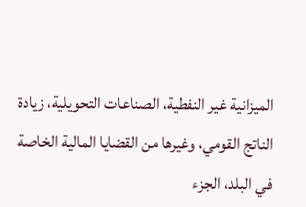الميزانية غير النفطية، الصناعات التحويلية، زيادة الناتج القومي، وغيرها من القضايا المالية الخاصة في البلد، الجزء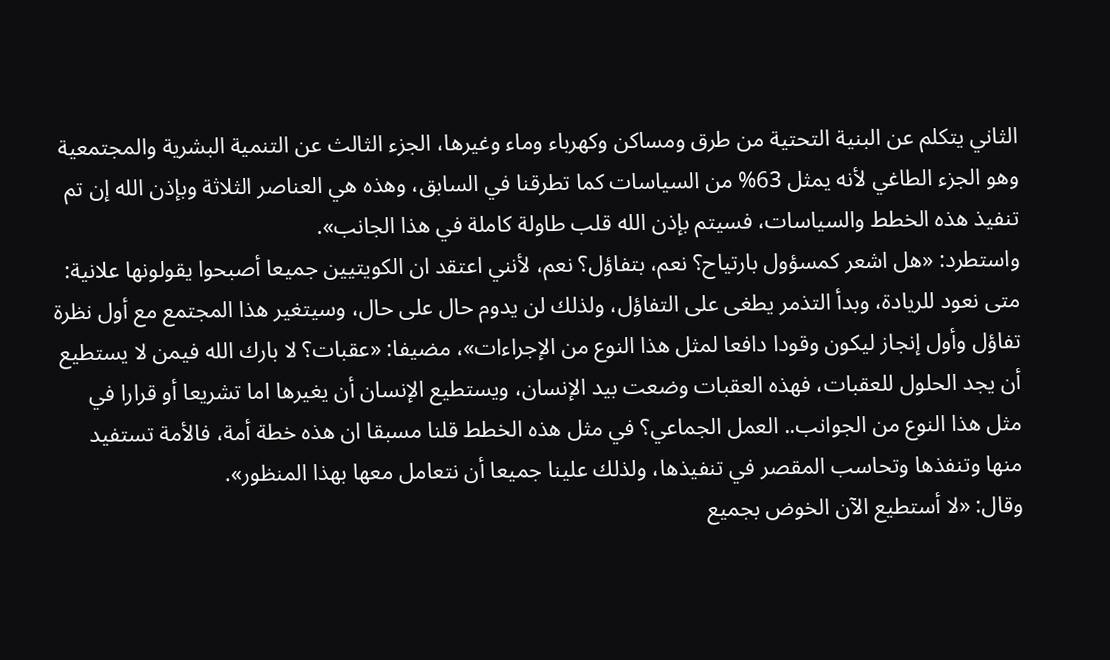الثاني يتكلم عن البنية التحتية من طرق ومساكن وكهرباء وماء وغيرها، الجزء الثالث عن التنمية البشرية والمجتمعية وهو الجزء الطاغي لأنه يمثل 63% من السياسات كما تطرقنا في السابق، وهذه هي العناصر الثلاثة وبإذن الله إن تم تنفيذ هذه الخطط والسياسات، فسيتم بإذن الله قلب طاولة كاملة في هذا الجانب».
واستطرد: «هل اشعر كمسؤول بارتياح؟ نعم، بتفاؤل؟ نعم، لأنني اعتقد ان الكويتيين جميعا أصبحوا يقولونها علانية: متى نعود للريادة، وبدأ التذمر يطغى على التفاؤل، ولذلك لن يدوم حال على حال، وسيتغير هذا المجتمع مع أول نظرة تفاؤل وأول إنجاز ليكون وقودا دافعا لمثل هذا النوع من الإجراءات»، مضيفا: «عقبات؟ لا بارك الله فيمن لا يستطيع أن يجد الحلول للعقبات، فهذه العقبات وضعت بيد الإنسان، ويستطيع الإنسان أن يغيرها اما تشريعا أو قرارا في مثل هذا النوع من الجوانب.. العمل الجماعي؟ في مثل هذه الخطط قلنا مسبقا ان هذه خطة أمة، فالأمة تستفيد منها وتنفذها وتحاسب المقصر في تنفيذها، ولذلك علينا جميعا أن نتعامل معها بهذا المنظور».
وقال: «لا أستطيع الآن الخوض بجميع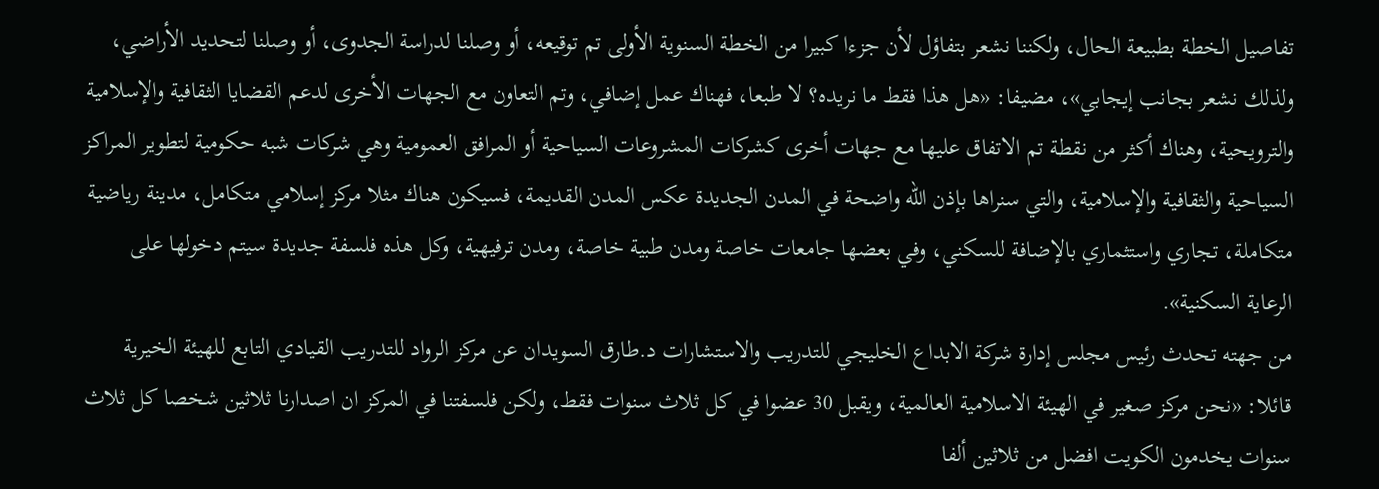تفاصيل الخطة بطبيعة الحال، ولكننا نشعر بتفاؤل لأن جزءا كبيرا من الخطة السنوية الأولى تم توقيعه، أو وصلنا لدراسة الجدوى، أو وصلنا لتحديد الأراضي، ولذلك نشعر بجانب إيجابي»، مضيفا: «هل هذا فقط ما نريده؟ لا طبعا، فهناك عمل إضافي، وتم التعاون مع الجهات الأخرى لدعم القضايا الثقافية والإسلامية والترويحية، وهناك أكثر من نقطة تم الاتفاق عليها مع جهات أخرى كشركات المشروعات السياحية أو المرافق العمومية وهي شركات شبه حكومية لتطوير المراكز السياحية والثقافية والإسلامية، والتي سنراها بإذن الله واضحة في المدن الجديدة عكس المدن القديمة، فسيكون هناك مثلا مركز إسلامي متكامل، مدينة رياضية متكاملة، تجاري واستثماري بالإضافة للسكني، وفي بعضها جامعات خاصة ومدن طبية خاصة، ومدن ترفيهية، وكل هذه فلسفة جديدة سيتم دخولها على الرعاية السكنية».
من جهته تحدث رئيس مجلس إدارة شركة الابداع الخليجي للتدريب والاستشارات د.طارق السويدان عن مركز الرواد للتدريب القيادي التابع للهيئة الخيرية قائلا: «نحن مركز صغير في الهيئة الاسلامية العالمية، ويقبل 30 عضوا في كل ثلاث سنوات فقط، ولكن فلسفتنا في المركز ان اصدارنا ثلاثين شخصا كل ثلاث سنوات يخدمون الكويت افضل من ثلاثين ألفا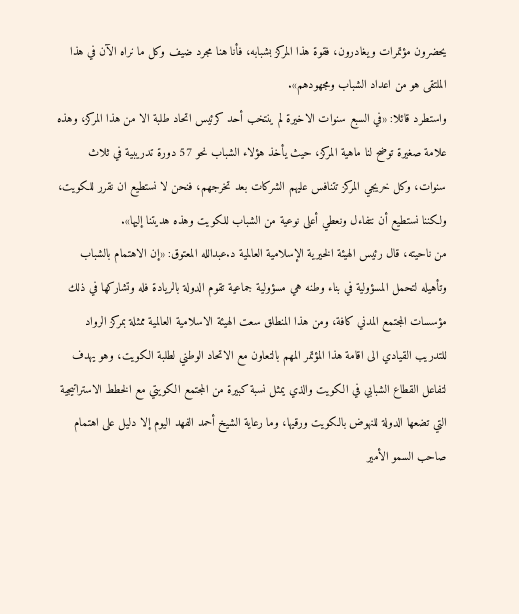يحضرون مؤتمرات ويغادرون، فقوة هذا المركز بشبابه، فأنا هنا مجرد ضيف وكل ما نراه الآن في هذا الملتقى هو من اعداد الشباب ومجهودهم».
واستطرد قائلا: «في السبع سنوات الاخيرة لم ينتخب أحد كرئيس اتحاد طلبة الا من هذا المركز، وهذه علامة صغيرة توضح لنا ماهية المركز، حيث يأخذ هؤلاء الشباب نحو 57 دورة تدريبية في ثلاث سنوات، وكل خريجي المركز تتنافس عليهم الشركات بعد تخرجهم، فنحن لا نستطيع ان نقرر للكويت، ولكننا نستطيع أن نتفاءل ونعطي أعلى نوعية من الشباب للكويت وهذه هديتنا إليها».
من ناحيته، قال رئيس الهيئة الخيرية الإسلامية العالمية د.عبدالله المعتوق: «إن الاهتمام بالشباب وتأهيله لتحمل المسؤولية في بناء وطنه هي مسؤولية جماعية تقوم الدولة بالريادة فله وتشاركها في ذلك مؤسسات المجتمع المدني كافة، ومن هذا المنطلق سعت الهيئة الاسلامية العالمية ممثلة بمركز الرواد للتدريب القيادي الى اقامة هذا المؤتمر المهم بالتعاون مع الاتحاد الوطني لطلبة الكويت، وهو يهدف لتفاعل القطاع الشبابي في الكويت والذي يمثل نسبة كبيرة من المجتمع الكويتي مع الخطط الاستراتيجية التي تضعها الدولة للنهوض بالكويت ورقيها، وما رعاية الشيخ أحمد الفهد اليوم إلا دليل على اهتمام صاحب السمو الأمير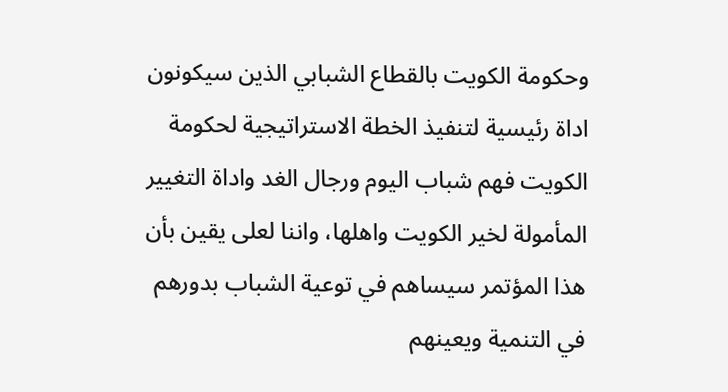وحكومة الكويت بالقطاع الشبابي الذين سيكونون اداة رئيسية لتنفيذ الخطة الاستراتيجية لحكومة الكويت فهم شباب اليوم ورجال الغد واداة التغيير المأمولة لخير الكويت واهلها، واننا لعلى يقين بأن هذا المؤتمر سيساهم في توعية الشباب بدورهم في التنمية ويعينهم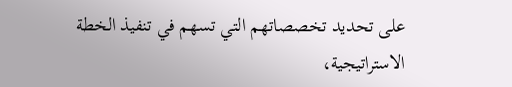على تحديد تخصصاتهم التي تسهم في تنفيذ الخطة الاستراتيجية،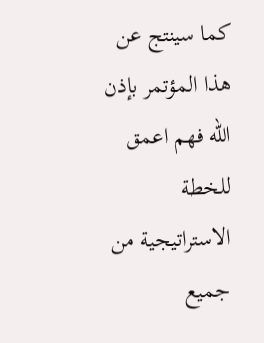كما سينتج عن هذا المؤتمر بإذن الله فهم اعمق للخطة الاستراتيجية من جميع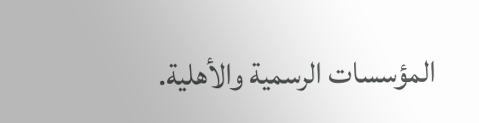المؤسسات الرسمية والأهلية.